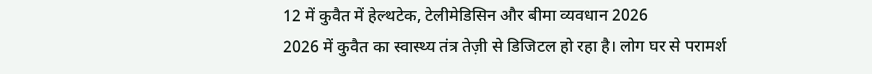12 में कुवैत में हेल्थटेक, टेलीमेडिसिन और बीमा व्यवधान 2026
2026 में कुवैत का स्वास्थ्य तंत्र तेज़ी से डिजिटल हो रहा है। लोग घर से परामर्श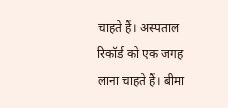चाहते हैं। अस्पताल रिकॉर्ड को एक जगह लाना चाहते हैं। बीमा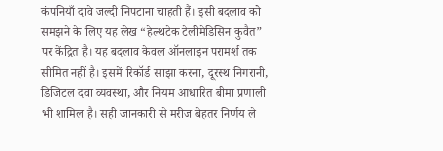कंपनियाँ दावे जल्दी निपटाना चाहती हैं। इसी बदलाव को समझने के लिए यह लेख “हेल्थटेक टेलीमेडिसिन कुवैत” पर केंद्रित है। यह बदलाव केवल ऑनलाइन परामर्श तक सीमित नहीं है। इसमें रिकॉर्ड साझा करना, दूरस्थ निगरानी, डिजिटल दवा व्यवस्था, और नियम आधारित बीमा प्रणाली भी शामिल है। सही जानकारी से मरीज बेहतर निर्णय ले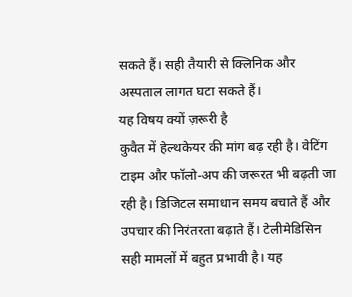सकते हैं। सही तैयारी से क्लिनिक और अस्पताल लागत घटा सकते हैं।
यह विषय क्यों ज़रूरी है
कुवैत में हेल्थकेयर की मांग बढ़ रही है। वेटिंग टाइम और फॉलो-अप की जरूरत भी बढ़ती जा रही है। डिजिटल समाधान समय बचाते हैं और उपचार की निरंतरता बढ़ाते हैं। टेलीमेडिसिन सही मामलों में बहुत प्रभावी है। यह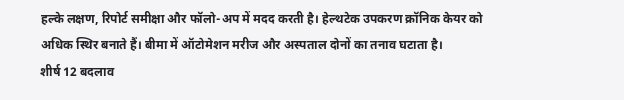हल्के लक्षण, रिपोर्ट समीक्षा और फॉलो-अप में मदद करती है। हेल्थटेक उपकरण क्रॉनिक केयर को अधिक स्थिर बनाते हैं। बीमा में ऑटोमेशन मरीज और अस्पताल दोनों का तनाव घटाता है।
शीर्ष 12 बदलाव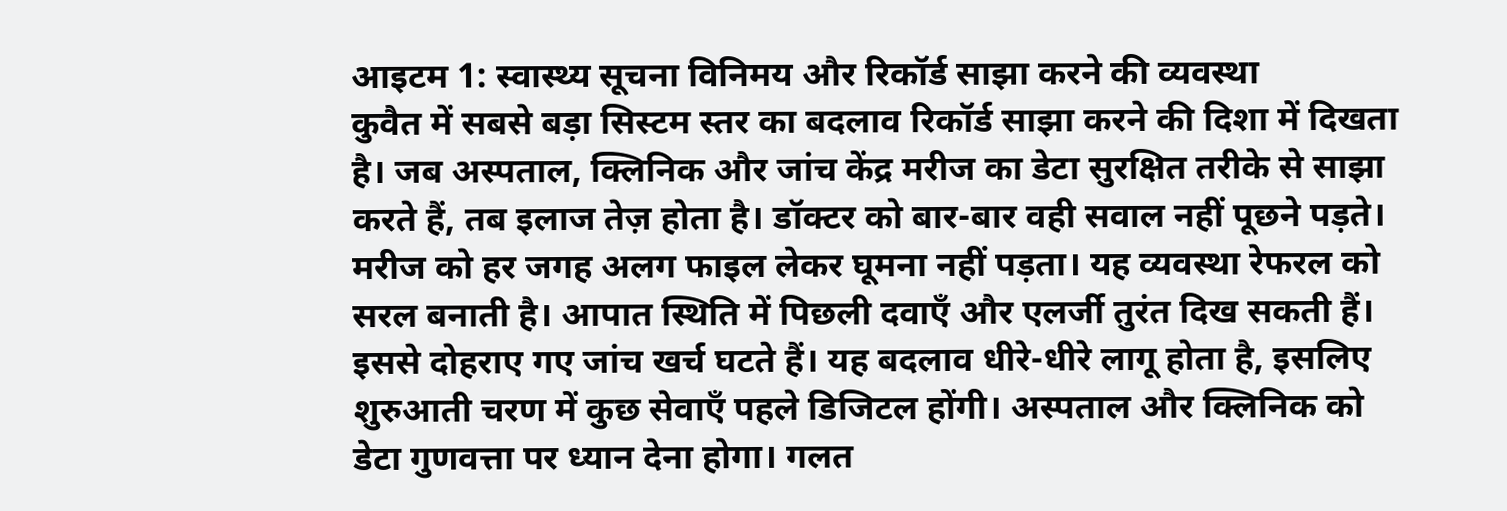आइटम 1: स्वास्थ्य सूचना विनिमय और रिकॉर्ड साझा करने की व्यवस्था
कुवैत में सबसे बड़ा सिस्टम स्तर का बदलाव रिकॉर्ड साझा करने की दिशा में दिखता है। जब अस्पताल, क्लिनिक और जांच केंद्र मरीज का डेटा सुरक्षित तरीके से साझा करते हैं, तब इलाज तेज़ होता है। डॉक्टर को बार-बार वही सवाल नहीं पूछने पड़ते। मरीज को हर जगह अलग फाइल लेकर घूमना नहीं पड़ता। यह व्यवस्था रेफरल को सरल बनाती है। आपात स्थिति में पिछली दवाएँ और एलर्जी तुरंत दिख सकती हैं। इससे दोहराए गए जांच खर्च घटते हैं। यह बदलाव धीरे-धीरे लागू होता है, इसलिए शुरुआती चरण में कुछ सेवाएँ पहले डिजिटल होंगी। अस्पताल और क्लिनिक को डेटा गुणवत्ता पर ध्यान देना होगा। गलत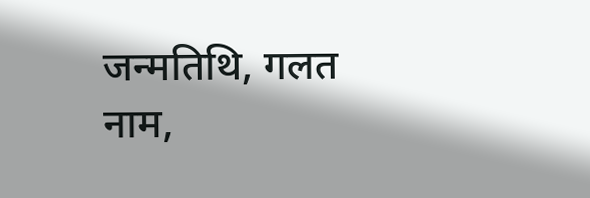जन्मतिथि, गलत नाम,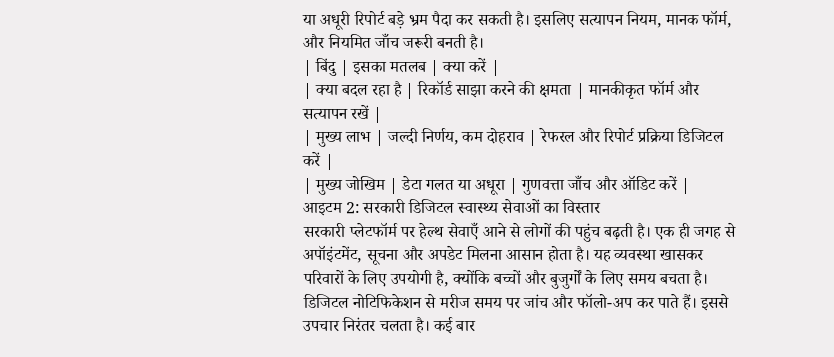या अधूरी रिपोर्ट बड़े भ्रम पैदा कर सकती है। इसलिए सत्यापन नियम, मानक फॉर्म, और नियमित जाँच जरूरी बनती है।
| बिंदु | इसका मतलब | क्या करें |
| क्या बदल रहा है | रिकॉर्ड साझा करने की क्षमता | मानकीकृत फॉर्म और सत्यापन रखें |
| मुख्य लाभ | जल्दी निर्णय, कम दोहराव | रेफरल और रिपोर्ट प्रक्रिया डिजिटल करें |
| मुख्य जोखिम | डेटा गलत या अधूरा | गुणवत्ता जाँच और ऑडिट करें |
आइटम 2: सरकारी डिजिटल स्वास्थ्य सेवाओं का विस्तार
सरकारी प्लेटफॉर्म पर हेल्थ सेवाएँ आने से लोगों की पहुंच बढ़ती है। एक ही जगह से अपॉइंटमेंट, सूचना और अपडेट मिलना आसान होता है। यह व्यवस्था खासकर परिवारों के लिए उपयोगी है, क्योंकि बच्चों और बुजुर्गों के लिए समय बचता है। डिजिटल नोटिफिकेशन से मरीज समय पर जांच और फॉलो-अप कर पाते हैं। इससे उपचार निरंतर चलता है। कई बार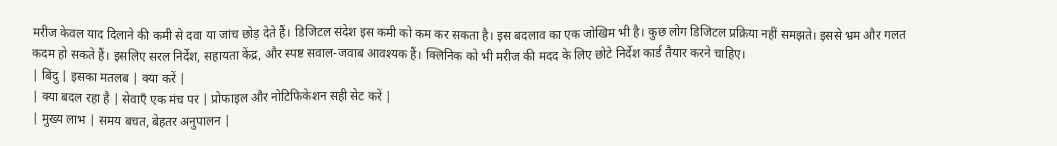मरीज केवल याद दिलाने की कमी से दवा या जांच छोड़ देते हैं। डिजिटल संदेश इस कमी को कम कर सकता है। इस बदलाव का एक जोखिम भी है। कुछ लोग डिजिटल प्रक्रिया नहीं समझते। इससे भ्रम और गलत कदम हो सकते हैं। इसलिए सरल निर्देश, सहायता केंद्र, और स्पष्ट सवाल-जवाब आवश्यक हैं। क्लिनिक को भी मरीज की मदद के लिए छोटे निर्देश कार्ड तैयार करने चाहिए।
| बिंदु | इसका मतलब | क्या करें |
| क्या बदल रहा है | सेवाएँ एक मंच पर | प्रोफाइल और नोटिफिकेशन सही सेट करें |
| मुख्य लाभ | समय बचत, बेहतर अनुपालन |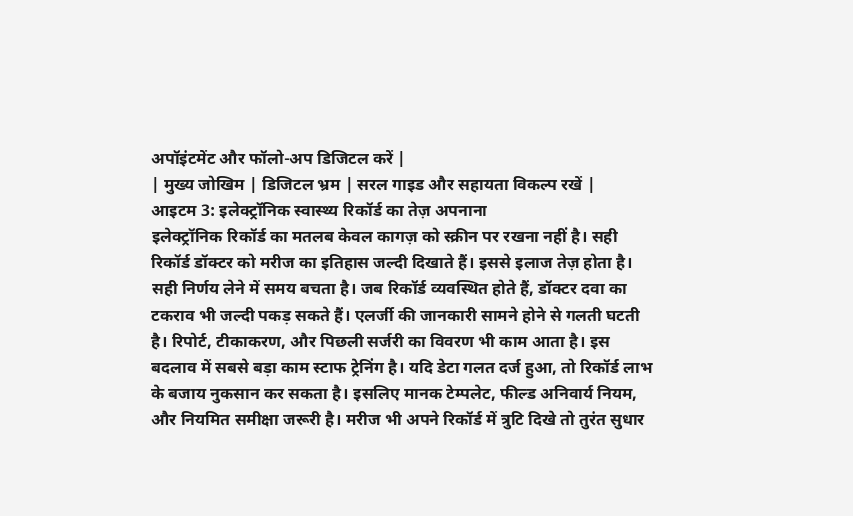अपॉइंटमेंट और फॉलो-अप डिजिटल करें |
| मुख्य जोखिम | डिजिटल भ्रम | सरल गाइड और सहायता विकल्प रखें |
आइटम 3: इलेक्ट्रॉनिक स्वास्थ्य रिकॉर्ड का तेज़ अपनाना
इलेक्ट्रॉनिक रिकॉर्ड का मतलब केवल कागज़ को स्क्रीन पर रखना नहीं है। सही रिकॉर्ड डॉक्टर को मरीज का इतिहास जल्दी दिखाते हैं। इससे इलाज तेज़ होता है। सही निर्णय लेने में समय बचता है। जब रिकॉर्ड व्यवस्थित होते हैं, डॉक्टर दवा का टकराव भी जल्दी पकड़ सकते हैं। एलर्जी की जानकारी सामने होने से गलती घटती है। रिपोर्ट, टीकाकरण, और पिछली सर्जरी का विवरण भी काम आता है। इस बदलाव में सबसे बड़ा काम स्टाफ ट्रेनिंग है। यदि डेटा गलत दर्ज हुआ, तो रिकॉर्ड लाभ के बजाय नुकसान कर सकता है। इसलिए मानक टेम्पलेट, फील्ड अनिवार्य नियम, और नियमित समीक्षा जरूरी है। मरीज भी अपने रिकॉर्ड में त्रुटि दिखे तो तुरंत सुधार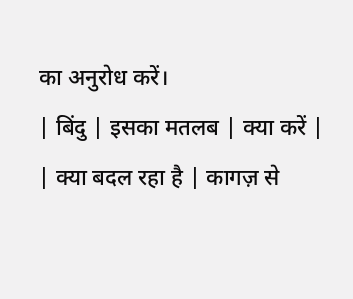का अनुरोध करें।
| बिंदु | इसका मतलब | क्या करें |
| क्या बदल रहा है | कागज़ से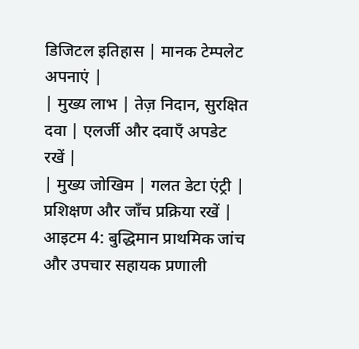डिजिटल इतिहास | मानक टेम्पलेट अपनाएं |
| मुख्य लाभ | तेज़ निदान, सुरक्षित दवा | एलर्जी और दवाएँ अपडेट रखें |
| मुख्य जोखिम | गलत डेटा एंट्री | प्रशिक्षण और जाँच प्रक्रिया रखें |
आइटम 4: बुद्धिमान प्राथमिक जांच और उपचार सहायक प्रणाली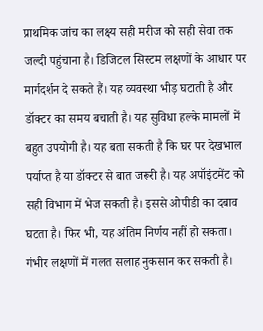प्राथमिक जांच का लक्ष्य सही मरीज को सही सेवा तक जल्दी पहुंचाना है। डिजिटल सिस्टम लक्षणों के आधार पर मार्गदर्शन दे सकते हैं। यह व्यवस्था भीड़ घटाती है और डॉक्टर का समय बचाती है। यह सुविधा हल्के मामलों में बहुत उपयोगी है। यह बता सकती है कि घर पर देखभाल पर्याप्त है या डॉक्टर से बात जरूरी है। यह अपॉइंटमेंट को सही विभाग में भेज सकती है। इससे ओपीडी का दबाव घटता है। फिर भी, यह अंतिम निर्णय नहीं हो सकता। गंभीर लक्षणों में गलत सलाह नुकसान कर सकती है।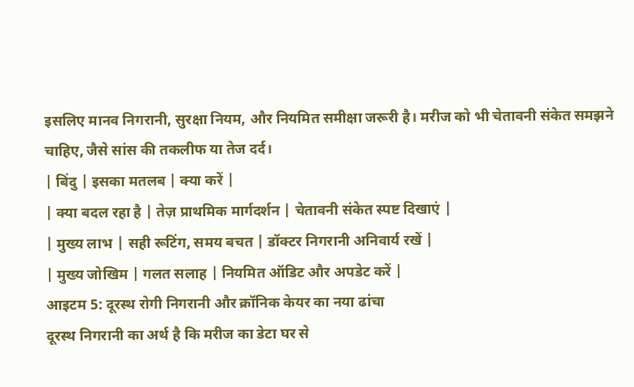इसलिए मानव निगरानी, सुरक्षा नियम, और नियमित समीक्षा जरूरी है। मरीज को भी चेतावनी संकेत समझने चाहिए, जैसे सांस की तकलीफ या तेज दर्द।
| बिंदु | इसका मतलब | क्या करें |
| क्या बदल रहा है | तेज़ प्राथमिक मार्गदर्शन | चेतावनी संकेत स्पष्ट दिखाएं |
| मुख्य लाभ | सही रूटिंग, समय बचत | डॉक्टर निगरानी अनिवार्य रखें |
| मुख्य जोखिम | गलत सलाह | नियमित ऑडिट और अपडेट करें |
आइटम 5: दूरस्थ रोगी निगरानी और क्रॉनिक केयर का नया ढांचा
दूरस्थ निगरानी का अर्थ है कि मरीज का डेटा घर से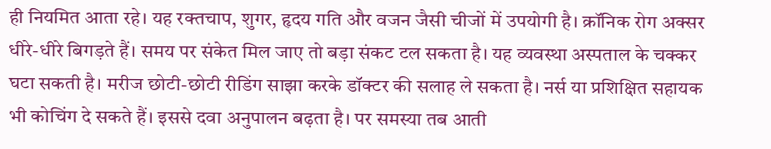ही नियमित आता रहे। यह रक्तचाप, शुगर, हृदय गति और वजन जैसी चीजों में उपयोगी है। क्रॉनिक रोग अक्सर धीरे-धीरे बिगड़ते हैं। समय पर संकेत मिल जाए तो बड़ा संकट टल सकता है। यह व्यवस्था अस्पताल के चक्कर घटा सकती है। मरीज छोटी-छोटी रीडिंग साझा करके डॉक्टर की सलाह ले सकता है। नर्स या प्रशिक्षित सहायक भी कोचिंग दे सकते हैं। इससे दवा अनुपालन बढ़ता है। पर समस्या तब आती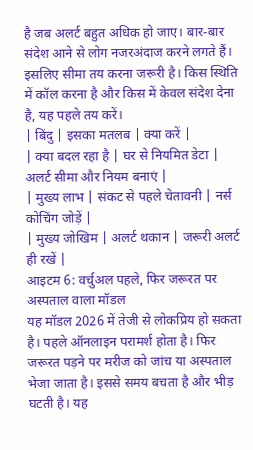है जब अलर्ट बहुत अधिक हो जाए। बार-बार संदेश आने से लोग नजरअंदाज करने लगते हैं। इसलिए सीमा तय करना जरूरी है। किस स्थिति में कॉल करना है और किस में केवल संदेश देना है, यह पहले तय करें।
| बिंदु | इसका मतलब | क्या करें |
| क्या बदल रहा है | घर से नियमित डेटा | अलर्ट सीमा और नियम बनाएं |
| मुख्य लाभ | संकट से पहले चेतावनी | नर्स कोचिंग जोड़ें |
| मुख्य जोखिम | अलर्ट थकान | जरूरी अलर्ट ही रखें |
आइटम 6: वर्चुअल पहले, फिर जरूरत पर अस्पताल वाला मॉडल
यह मॉडल 2026 में तेजी से लोकप्रिय हो सकता है। पहले ऑनलाइन परामर्श होता है। फिर जरूरत पड़ने पर मरीज को जांच या अस्पताल भेजा जाता है। इससे समय बचता है और भीड़ घटती है। यह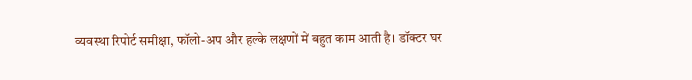व्यवस्था रिपोर्ट समीक्षा, फॉलो-अप और हल्के लक्षणों में बहुत काम आती है। डॉक्टर घर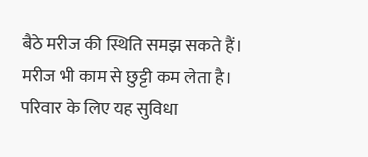बैठे मरीज की स्थिति समझ सकते हैं। मरीज भी काम से छुट्टी कम लेता है। परिवार के लिए यह सुविधा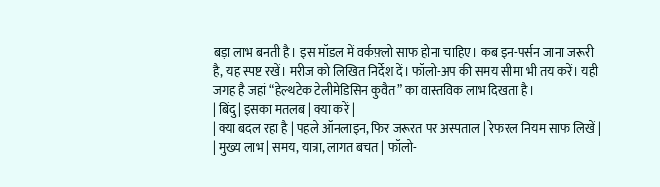बड़ा लाभ बनती है। इस मॉडल में वर्कफ़्लो साफ होना चाहिए। कब इन-पर्सन जाना जरूरी है, यह स्पष्ट रखें। मरीज को लिखित निर्देश दें। फॉलो-अप की समय सीमा भी तय करें। यही जगह है जहां “हेल्थटेक टेलीमेडिसिन कुवैत” का वास्तविक लाभ दिखता है।
| बिंदु | इसका मतलब | क्या करें |
| क्या बदल रहा है | पहले ऑनलाइन, फिर जरूरत पर अस्पताल | रेफरल नियम साफ लिखें |
| मुख्य लाभ | समय, यात्रा, लागत बचत | फॉलो-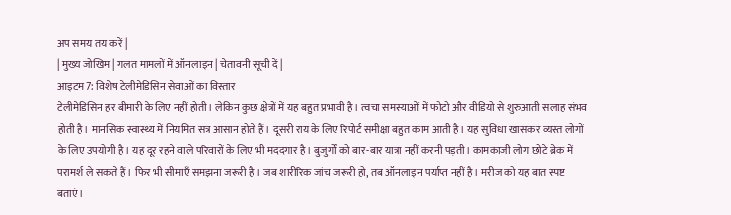अप समय तय करें |
| मुख्य जोखिम | गलत मामलों में ऑनलाइन | चेतावनी सूची दें |
आइटम 7: विशेष टेलीमेडिसिन सेवाओं का विस्तार
टेलीमेडिसिन हर बीमारी के लिए नहीं होती। लेकिन कुछ क्षेत्रों में यह बहुत प्रभावी है। त्वचा समस्याओं में फोटो और वीडियो से शुरुआती सलाह संभव होती है। मानसिक स्वास्थ्य में नियमित सत्र आसान होते हैं। दूसरी राय के लिए रिपोर्ट समीक्षा बहुत काम आती है। यह सुविधा खासकर व्यस्त लोगों के लिए उपयोगी है। यह दूर रहने वाले परिवारों के लिए भी मददगार है। बुजुर्गों को बार-बार यात्रा नहीं करनी पड़ती। कामकाजी लोग छोटे ब्रेक में परामर्श ले सकते हैं। फिर भी सीमाएँ समझना जरूरी है। जब शारीरिक जांच जरूरी हो, तब ऑनलाइन पर्याप्त नहीं है। मरीज को यह बात स्पष्ट बताएं।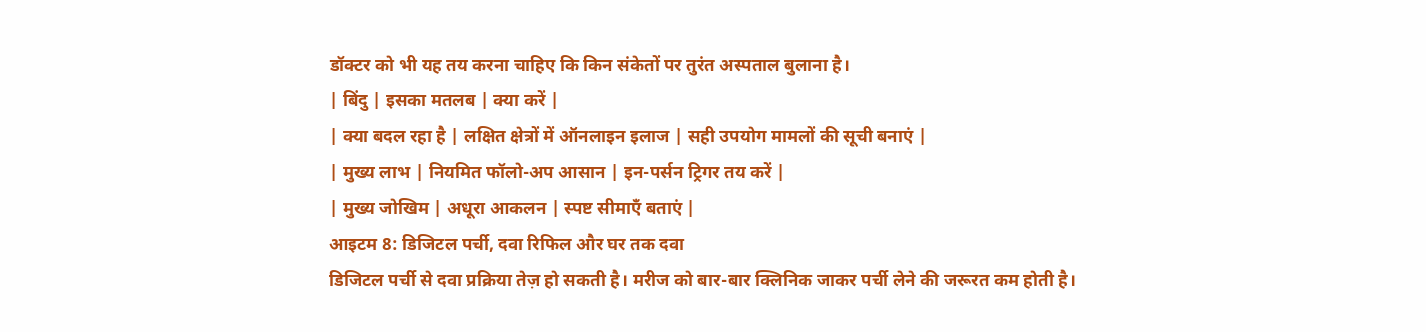डॉक्टर को भी यह तय करना चाहिए कि किन संकेतों पर तुरंत अस्पताल बुलाना है।
| बिंदु | इसका मतलब | क्या करें |
| क्या बदल रहा है | लक्षित क्षेत्रों में ऑनलाइन इलाज | सही उपयोग मामलों की सूची बनाएं |
| मुख्य लाभ | नियमित फॉलो-अप आसान | इन-पर्सन ट्रिगर तय करें |
| मुख्य जोखिम | अधूरा आकलन | स्पष्ट सीमाएँ बताएं |
आइटम 8: डिजिटल पर्ची, दवा रिफिल और घर तक दवा
डिजिटल पर्ची से दवा प्रक्रिया तेज़ हो सकती है। मरीज को बार-बार क्लिनिक जाकर पर्ची लेने की जरूरत कम होती है।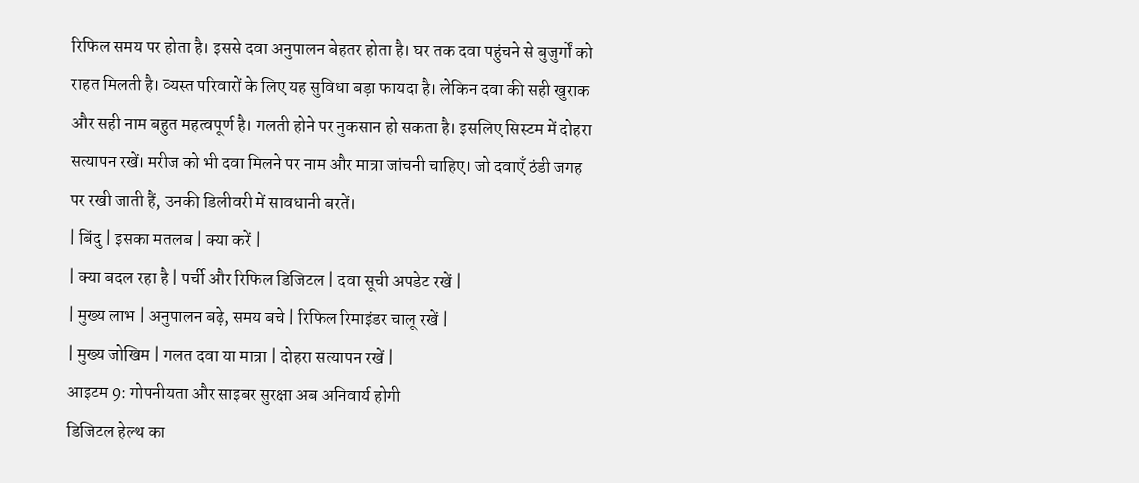रिफिल समय पर होता है। इससे दवा अनुपालन बेहतर होता है। घर तक दवा पहुंचने से बुजुर्गों को राहत मिलती है। व्यस्त परिवारों के लिए यह सुविधा बड़ा फायदा है। लेकिन दवा की सही खुराक और सही नाम बहुत महत्वपूर्ण है। गलती होने पर नुकसान हो सकता है। इसलिए सिस्टम में दोहरा सत्यापन रखें। मरीज को भी दवा मिलने पर नाम और मात्रा जांचनी चाहिए। जो दवाएँ ठंडी जगह पर रखी जाती हैं, उनकी डिलीवरी में सावधानी बरतें।
| बिंदु | इसका मतलब | क्या करें |
| क्या बदल रहा है | पर्ची और रिफिल डिजिटल | दवा सूची अपडेट रखें |
| मुख्य लाभ | अनुपालन बढ़े, समय बचे | रिफिल रिमाइंडर चालू रखें |
| मुख्य जोखिम | गलत दवा या मात्रा | दोहरा सत्यापन रखें |
आइटम 9: गोपनीयता और साइबर सुरक्षा अब अनिवार्य होगी
डिजिटल हेल्थ का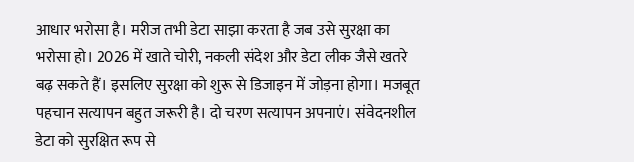आधार भरोसा है। मरीज तभी डेटा साझा करता है जब उसे सुरक्षा का भरोसा हो। 2026 में खाते चोरी, नकली संदेश और डेटा लीक जैसे खतरे बढ़ सकते हैं। इसलिए सुरक्षा को शुरू से डिजाइन में जोड़ना होगा। मजबूत पहचान सत्यापन बहुत जरूरी है। दो चरण सत्यापन अपनाएं। संवेदनशील डेटा को सुरक्षित रूप से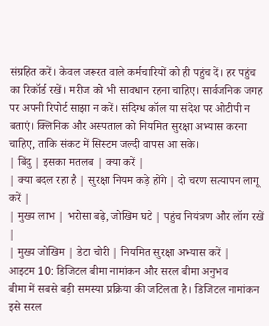संग्रहित करें। केवल जरूरत वाले कर्मचारियों को ही पहुंच दें। हर पहुंच का रिकॉर्ड रखें। मरीज को भी सावधान रहना चाहिए। सार्वजनिक जगह पर अपनी रिपोर्ट साझा न करें। संदिग्ध कॉल या संदेश पर ओटीपी न बताएं। क्लिनिक और अस्पताल को नियमित सुरक्षा अभ्यास करना चाहिए, ताकि संकट में सिस्टम जल्दी वापस आ सके।
| बिंदु | इसका मतलब | क्या करें |
| क्या बदल रहा है | सुरक्षा नियम कड़े होंगे | दो चरण सत्यापन लागू करें |
| मुख्य लाभ | भरोसा बढ़े, जोखिम घटे | पहुंच नियंत्रण और लॉग रखें |
| मुख्य जोखिम | डेटा चोरी | नियमित सुरक्षा अभ्यास करें |
आइटम 10: डिजिटल बीमा नामांकन और सरल बीमा अनुभव
बीमा में सबसे बड़ी समस्या प्रक्रिया की जटिलता है। डिजिटल नामांकन इसे सरल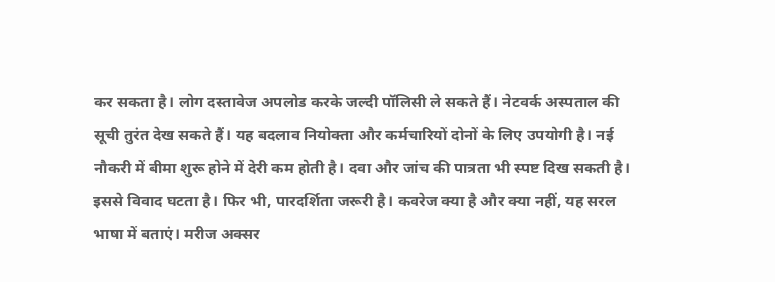कर सकता है। लोग दस्तावेज अपलोड करके जल्दी पॉलिसी ले सकते हैं। नेटवर्क अस्पताल की सूची तुरंत देख सकते हैं। यह बदलाव नियोक्ता और कर्मचारियों दोनों के लिए उपयोगी है। नई नौकरी में बीमा शुरू होने में देरी कम होती है। दवा और जांच की पात्रता भी स्पष्ट दिख सकती है। इससे विवाद घटता है। फिर भी, पारदर्शिता जरूरी है। कवरेज क्या है और क्या नहीं, यह सरल भाषा में बताएं। मरीज अक्सर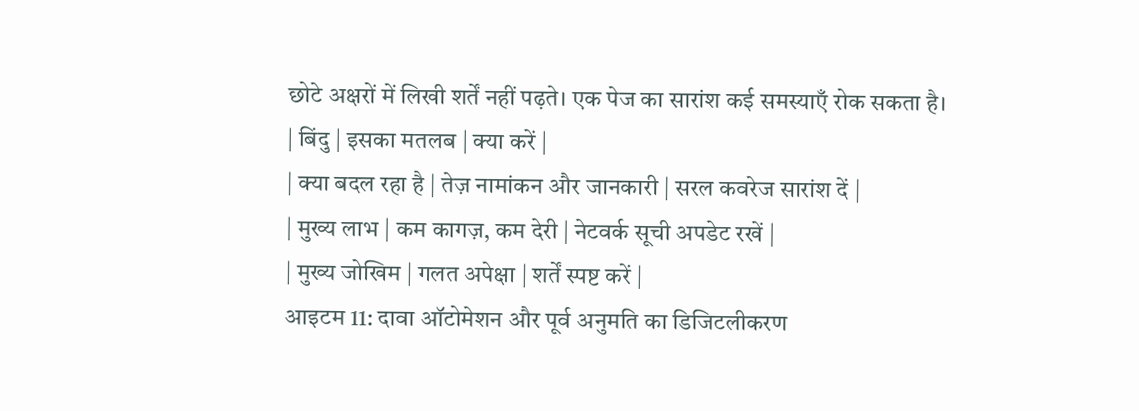छोटे अक्षरों में लिखी शर्तें नहीं पढ़ते। एक पेज का सारांश कई समस्याएँ रोक सकता है।
| बिंदु | इसका मतलब | क्या करें |
| क्या बदल रहा है | तेज़ नामांकन और जानकारी | सरल कवरेज सारांश दें |
| मुख्य लाभ | कम कागज़, कम देरी | नेटवर्क सूची अपडेट रखें |
| मुख्य जोखिम | गलत अपेक्षा | शर्तें स्पष्ट करें |
आइटम 11: दावा ऑटोमेशन और पूर्व अनुमति का डिजिटलीकरण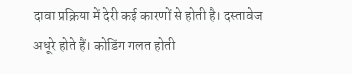दावा प्रक्रिया में देरी कई कारणों से होती है। दस्तावेज अधूरे होते हैं। कोडिंग गलत होती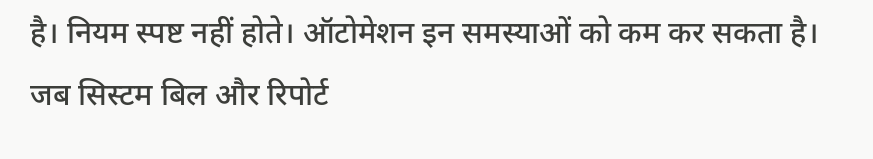है। नियम स्पष्ट नहीं होते। ऑटोमेशन इन समस्याओं को कम कर सकता है। जब सिस्टम बिल और रिपोर्ट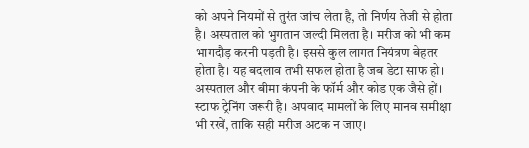को अपने नियमों से तुरंत जांच लेता है, तो निर्णय तेजी से होता है। अस्पताल को भुगतान जल्दी मिलता है। मरीज को भी कम भागदौड़ करनी पड़ती है। इससे कुल लागत नियंत्रण बेहतर होता है। यह बदलाव तभी सफल होता है जब डेटा साफ हो। अस्पताल और बीमा कंपनी के फॉर्म और कोड एक जैसे हों। स्टाफ ट्रेनिंग जरूरी है। अपवाद मामलों के लिए मानव समीक्षा भी रखें, ताकि सही मरीज अटक न जाए।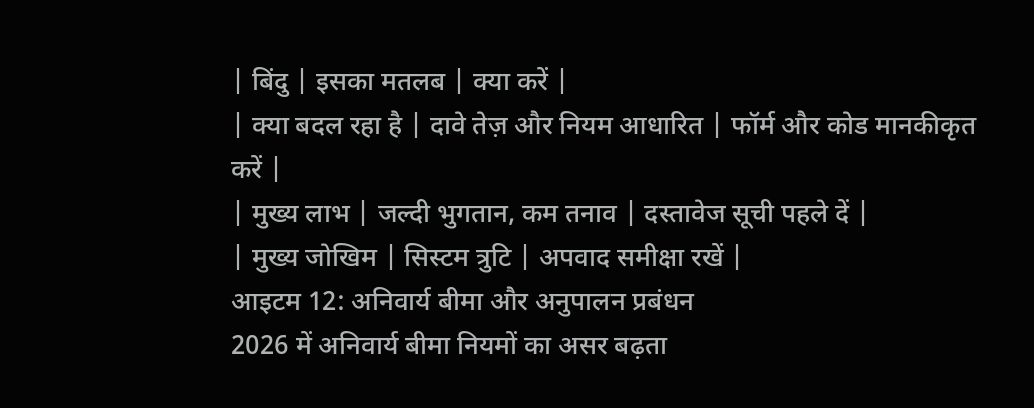| बिंदु | इसका मतलब | क्या करें |
| क्या बदल रहा है | दावे तेज़ और नियम आधारित | फॉर्म और कोड मानकीकृत करें |
| मुख्य लाभ | जल्दी भुगतान, कम तनाव | दस्तावेज सूची पहले दें |
| मुख्य जोखिम | सिस्टम त्रुटि | अपवाद समीक्षा रखें |
आइटम 12: अनिवार्य बीमा और अनुपालन प्रबंधन
2026 में अनिवार्य बीमा नियमों का असर बढ़ता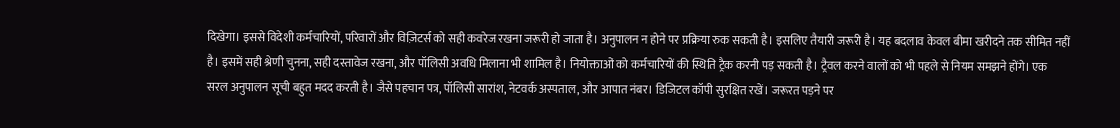दिखेगा। इससे विदेशी कर्मचारियों, परिवारों और विज़िटर्स को सही कवरेज रखना जरूरी हो जाता है। अनुपालन न होने पर प्रक्रिया रुक सकती है। इसलिए तैयारी जरूरी है। यह बदलाव केवल बीमा खरीदने तक सीमित नहीं है। इसमें सही श्रेणी चुनना, सही दस्तावेज रखना, और पॉलिसी अवधि मिलाना भी शामिल है। नियोक्ताओं को कर्मचारियों की स्थिति ट्रैक करनी पड़ सकती है। ट्रैवल करने वालों को भी पहले से नियम समझने होंगे। एक सरल अनुपालन सूची बहुत मदद करती है। जैसे पहचान पत्र, पॉलिसी सारांश, नेटवर्क अस्पताल, और आपात नंबर। डिजिटल कॉपी सुरक्षित रखें। जरूरत पड़ने पर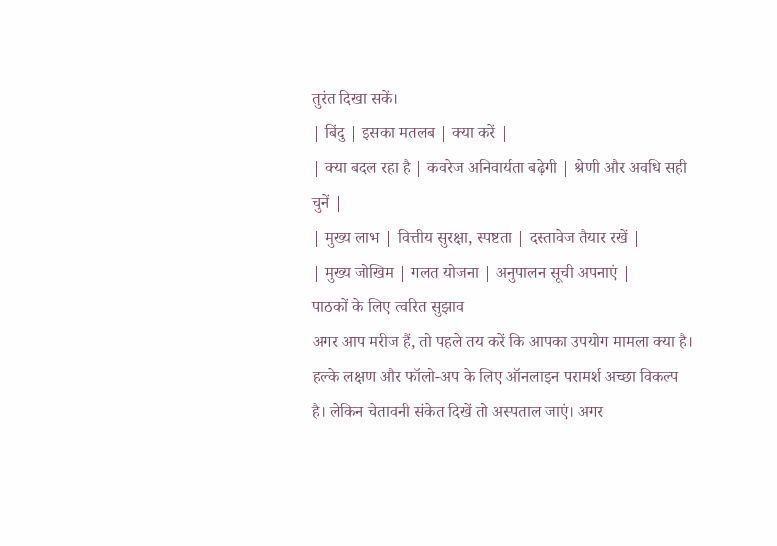तुरंत दिखा सकें।
| बिंदु | इसका मतलब | क्या करें |
| क्या बदल रहा है | कवरेज अनिवार्यता बढ़ेगी | श्रेणी और अवधि सही चुनें |
| मुख्य लाभ | वित्तीय सुरक्षा, स्पष्टता | दस्तावेज तैयार रखें |
| मुख्य जोखिम | गलत योजना | अनुपालन सूची अपनाएं |
पाठकों के लिए त्वरित सुझाव
अगर आप मरीज हैं, तो पहले तय करें कि आपका उपयोग मामला क्या है। हल्के लक्षण और फॉलो-अप के लिए ऑनलाइन परामर्श अच्छा विकल्प है। लेकिन चेतावनी संकेत दिखें तो अस्पताल जाएं। अगर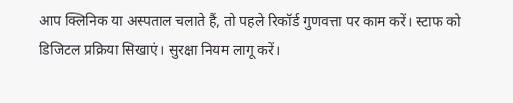आप क्लिनिक या अस्पताल चलाते हैं, तो पहले रिकॉर्ड गुणवत्ता पर काम करें। स्टाफ को डिजिटल प्रक्रिया सिखाएं। सुरक्षा नियम लागू करें।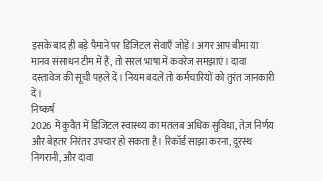इसके बाद ही बड़े पैमाने पर डिजिटल सेवाएँ जोड़ें। अगर आप बीमा या मानव संसाधन टीम में हैं, तो सरल भाषा में कवरेज समझाएं। दावा दस्तावेज की सूची पहले दें। नियम बदलें तो कर्मचारियों को तुरंत जानकारी दें।
निष्कर्ष
2026 में कुवैत में डिजिटल स्वास्थ्य का मतलब अधिक सुविधा, तेज़ निर्णय और बेहतर निरंतर उपचार हो सकता है। रिकॉर्ड साझा करना, दूरस्थ निगरानी, और दावा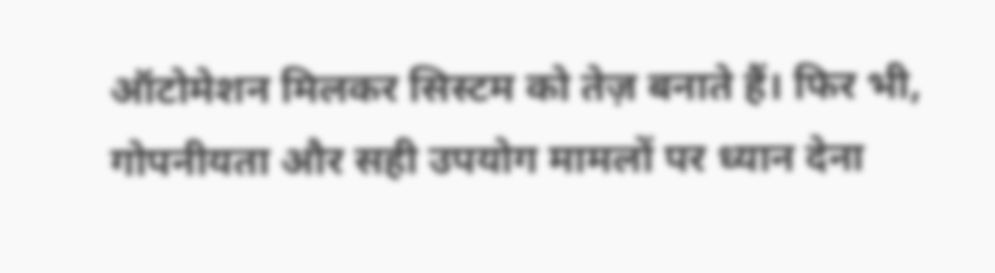ऑटोमेशन मिलकर सिस्टम को तेज़ बनाते हैं। फिर भी, गोपनीयता और सही उपयोग मामलों पर ध्यान देना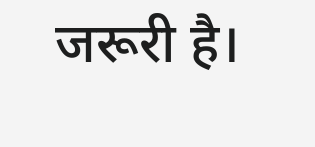जरूरी है।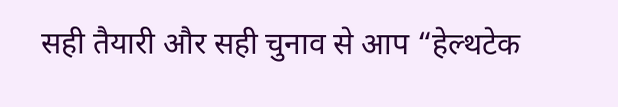सही तैयारी और सही चुनाव से आप “हेल्थटेक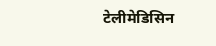टेलीमेडिसिन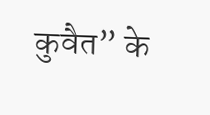कुवैत” के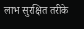लाभ सुरक्षित तरीके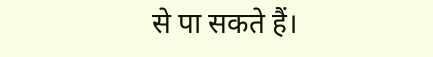से पा सकते हैं।